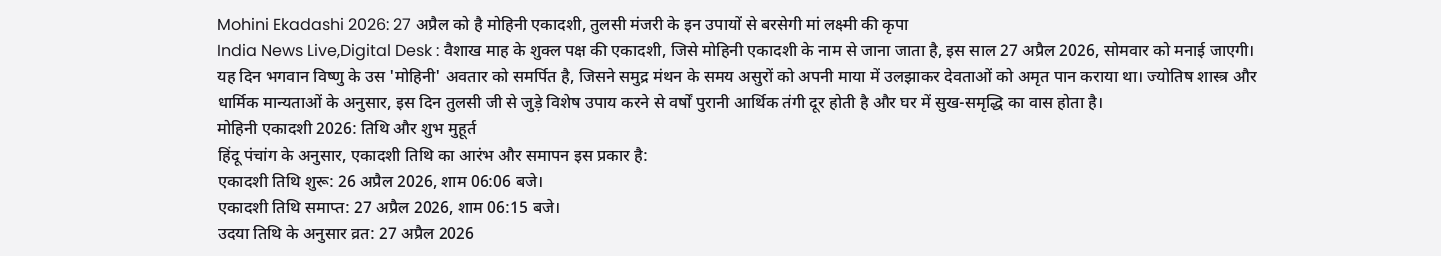Mohini Ekadashi 2026: 27 अप्रैल को है मोहिनी एकादशी, तुलसी मंजरी के इन उपायों से बरसेगी मां लक्ष्मी की कृपा
India News Live,Digital Desk : वैशाख माह के शुक्ल पक्ष की एकादशी, जिसे मोहिनी एकादशी के नाम से जाना जाता है, इस साल 27 अप्रैल 2026, सोमवार को मनाई जाएगी। यह दिन भगवान विष्णु के उस 'मोहिनी' अवतार को समर्पित है, जिसने समुद्र मंथन के समय असुरों को अपनी माया में उलझाकर देवताओं को अमृत पान कराया था। ज्योतिष शास्त्र और धार्मिक मान्यताओं के अनुसार, इस दिन तुलसी जी से जुड़े विशेष उपाय करने से वर्षों पुरानी आर्थिक तंगी दूर होती है और घर में सुख-समृद्धि का वास होता है।
मोहिनी एकादशी 2026: तिथि और शुभ मुहूर्त
हिंदू पंचांग के अनुसार, एकादशी तिथि का आरंभ और समापन इस प्रकार है:
एकादशी तिथि शुरू: 26 अप्रैल 2026, शाम 06:06 बजे।
एकादशी तिथि समाप्त: 27 अप्रैल 2026, शाम 06:15 बजे।
उदया तिथि के अनुसार व्रत: 27 अप्रैल 2026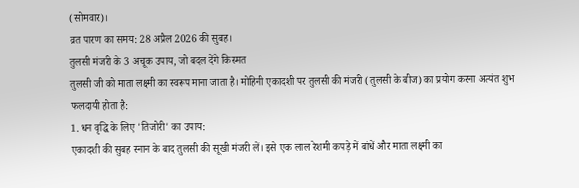(सोमवार)।
व्रत पारण का समय: 28 अप्रैल 2026 की सुबह।
तुलसी मंजरी के 3 अचूक उपाय, जो बदल देंगे किस्मत
तुलसी जी को माता लक्ष्मी का स्वरूप माना जाता है। मोहिनी एकादशी पर तुलसी की मंजरी (तुलसी के बीज) का प्रयोग करना अत्यंत शुभ फलदायी होता है:
1. धन वृद्धि के लिए 'तिजोरी' का उपाय:
एकादशी की सुबह स्नान के बाद तुलसी की सूखी मंजरी लें। इसे एक लाल रेशमी कपड़े में बांधें और माता लक्ष्मी का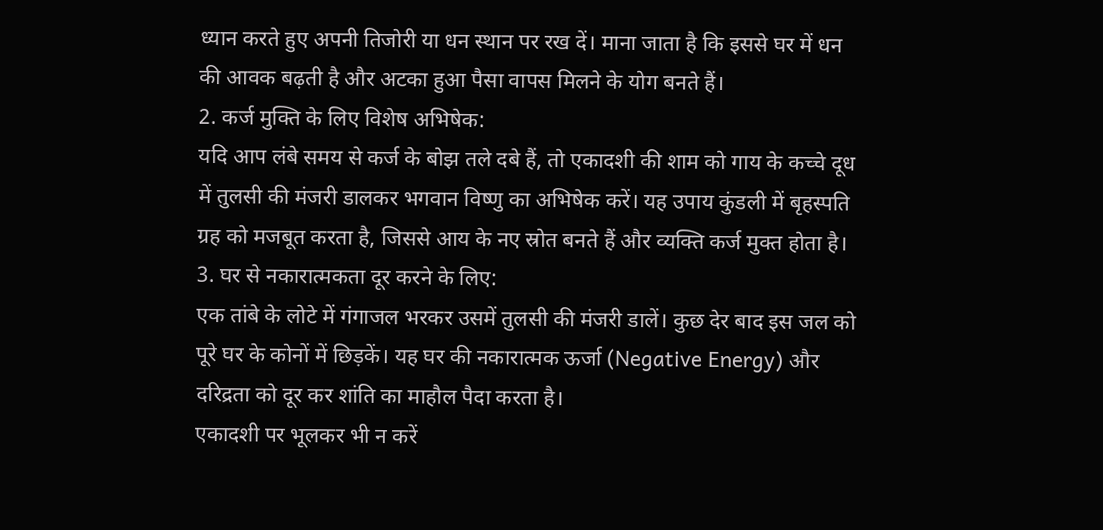ध्यान करते हुए अपनी तिजोरी या धन स्थान पर रख दें। माना जाता है कि इससे घर में धन की आवक बढ़ती है और अटका हुआ पैसा वापस मिलने के योग बनते हैं।
2. कर्ज मुक्ति के लिए विशेष अभिषेक:
यदि आप लंबे समय से कर्ज के बोझ तले दबे हैं, तो एकादशी की शाम को गाय के कच्चे दूध में तुलसी की मंजरी डालकर भगवान विष्णु का अभिषेक करें। यह उपाय कुंडली में बृहस्पति ग्रह को मजबूत करता है, जिससे आय के नए स्रोत बनते हैं और व्यक्ति कर्ज मुक्त होता है।
3. घर से नकारात्मकता दूर करने के लिए:
एक तांबे के लोटे में गंगाजल भरकर उसमें तुलसी की मंजरी डालें। कुछ देर बाद इस जल को पूरे घर के कोनों में छिड़कें। यह घर की नकारात्मक ऊर्जा (Negative Energy) और दरिद्रता को दूर कर शांति का माहौल पैदा करता है।
एकादशी पर भूलकर भी न करें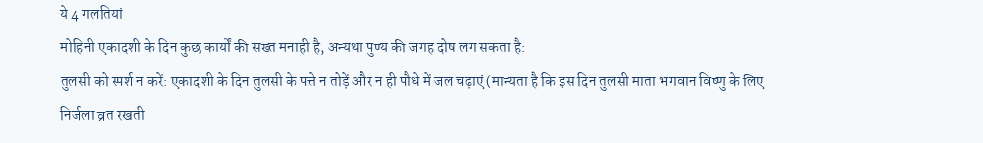ये 4 गलतियां
मोहिनी एकादशी के दिन कुछ कार्यों की सख्त मनाही है, अन्यथा पुण्य की जगह दोष लग सकता है:
तुलसी को स्पर्श न करें: एकादशी के दिन तुलसी के पत्ते न तोड़ें और न ही पौधे में जल चढ़ाएं (मान्यता है कि इस दिन तुलसी माता भगवान विष्णु के लिए निर्जला व्रत रखती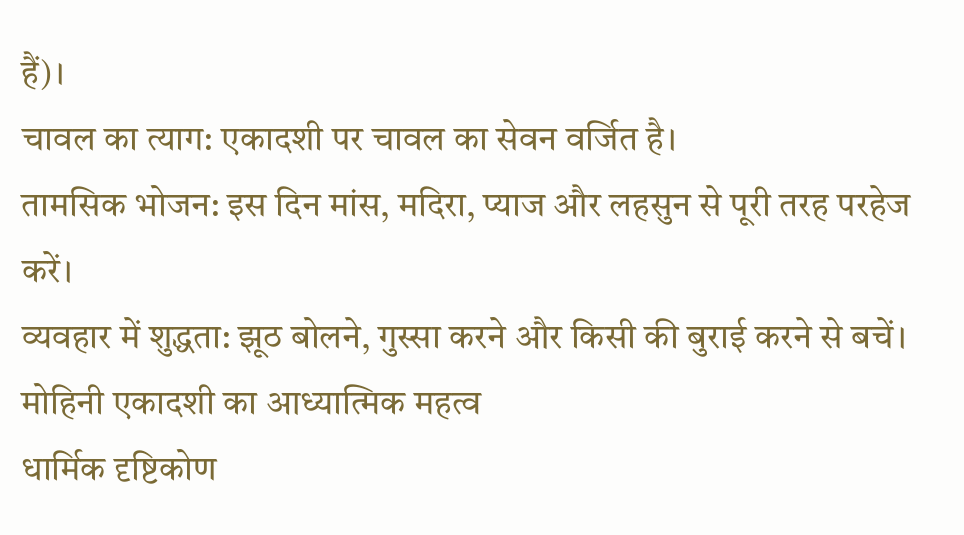हैं)।
चावल का त्याग: एकादशी पर चावल का सेवन वर्जित है।
तामसिक भोजन: इस दिन मांस, मदिरा, प्याज और लहसुन से पूरी तरह परहेज करें।
व्यवहार में शुद्धता: झूठ बोलने, गुस्सा करने और किसी की बुराई करने से बचें।
मोहिनी एकादशी का आध्यात्मिक महत्व
धार्मिक दृष्टिकोण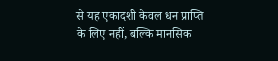से यह एकादशी केवल धन प्राप्ति के लिए नहीं, बल्कि मानसिक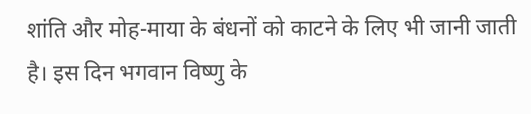शांति और मोह-माया के बंधनों को काटने के लिए भी जानी जाती है। इस दिन भगवान विष्णु के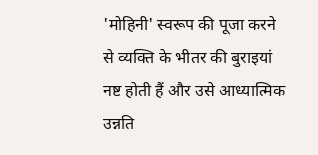'मोहिनी' स्वरूप की पूजा करने से व्यक्ति के भीतर की बुराइयां नष्ट होती हैं और उसे आध्यात्मिक उन्नति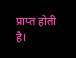प्राप्त होती है।